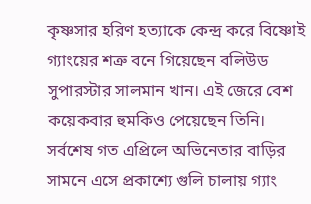কৃষ্ণসার হরিণ হত্যাকে কেন্দ্র করে বিষ্ণোই গ্যাংয়ের শত্রু বনে গিয়েছেন বলিউড সুপারস্টার সালমান খান। এই জেরে বেশ কয়েকবার হুমকিও পেয়েছেন তিনি। সর্বশেষ গত এপ্রিলে অভিনেতার বাড়ির সামনে এসে প্রকাশ্যে গুলি চালায় গ্যাং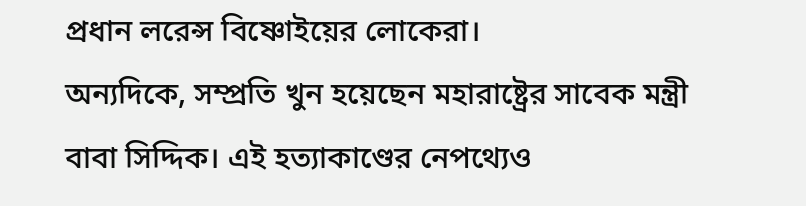প্রধান লরেন্স বিষ্ণোইয়ের লোকেরা।
অন্যদিকে, সম্প্রতি খুন হয়েছেন মহারাষ্ট্রের সাবেক মন্ত্রী বাবা সিদ্দিক। এই হত্যাকাণ্ডের নেপথ্যেও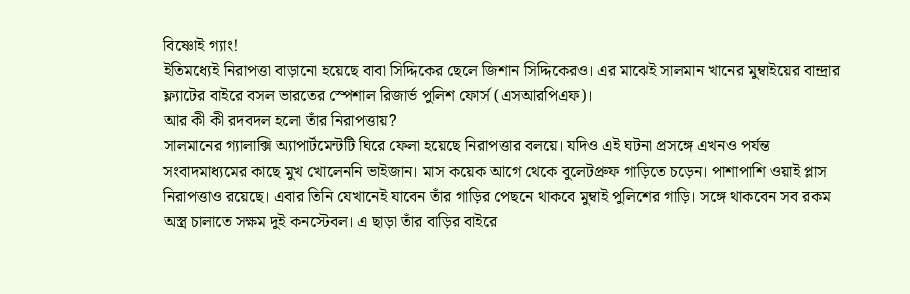বিষ্ণোই গ্যাং!
ইতিমধ্যেই নিরাপত্তা বাড়ানো হয়েছে বাবা সিদ্দিকের ছেলে জিশান সিদ্দিকেরও। এর মাঝেই সালমান খানের মুম্বাইয়ের বান্দ্রার ফ্ল্যাটের বাইরে বসল ভারতের স্পেশাল রিজার্ভ পুলিশ ফোর্স (এসআরপিএফ)।
আর কী কী রদবদল হলো তাঁর নিরাপত্তায়?
সালমানের গ্যালাক্সি অ্যাপার্টমেন্টটি ঘিরে ফেলা হয়েছে নিরাপত্তার বলয়ে। যদিও এই ঘটনা প্রসঙ্গে এখনও পর্যন্ত সংবাদমাধ্যমের কাছে মুখ খোলেননি ভাইজান। মাস কয়েক আগে থেকে বুলেটপ্রুফ গাড়িতে চড়েন। পাশাপাশি ওয়াই প্লাস নিরাপত্তাও রয়েছে। এবার তিনি যেখানেই যাবেন তাঁর গাড়ির পেছনে থাকবে মুম্বাই পুলিশের গাড়ি। সঙ্গে থাকবেন সব রকম অস্ত্র চালাতে সক্ষম দুই কনস্টেবল। এ ছাড়া তাঁর বাড়ির বাইরে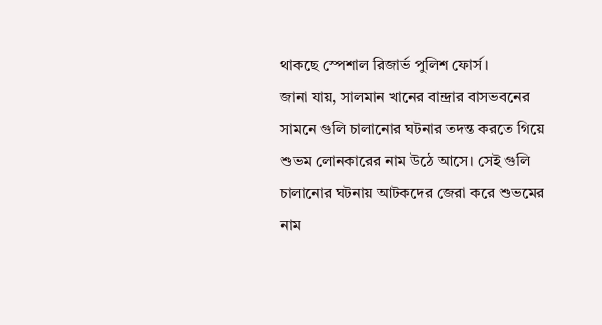থাকছে স্পেশাল রিজার্ভ পুলিশ ফোর্স।
জানা যায়, সালমান খানের বান্দ্রার বাসভবনের সামনে গুলি চালানোর ঘটনার তদন্ত করতে গিয়ে শুভম লোনকারের নাম উঠে আসে। সেই গুলি চালানোর ঘটনায় আটকদের জেরা করে শুভমের নাম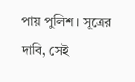পায় পুলিশ। সূত্রের দাবি, সেই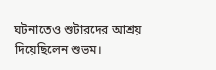ঘটনাতেও শুটারদের আশ্রয় দিয়েছিলেন শুভম।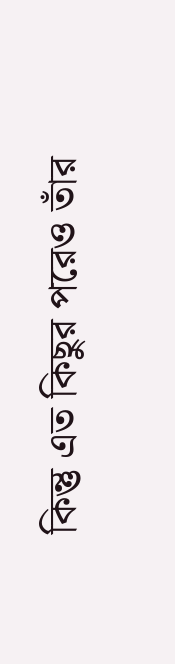কিন্তু এত কিছুর পরেও তাঁর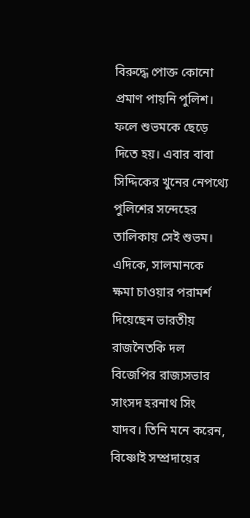বিরুদ্ধে পোক্ত কোনো প্রমাণ পায়নি পুলিশ। ফলে শুভমকে ছেড়ে দিতে হয়। এবার বাবা সিদ্দিকের খুনের নেপথ্যে পুলিশের সন্দেহের তালিকায় সেই শুভম।
এদিকে, সালমানকে ক্ষমা চাওয়ার পরামর্শ দিয়েছেন ভারতীয় রাজনৈতকি দল বিজেপির রাজ্যসভার সাংসদ হরনাথ সিং যাদব। তিনি মনে করেন, বিষ্ণোই সম্প্রদায়ের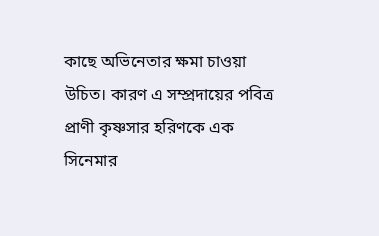কাছে অভিনেতার ক্ষমা চাওয়া উচিত। কারণ এ সম্প্রদায়ের পবিত্র প্রাণী কৃষ্ণসার হরিণকে এক সিনেমার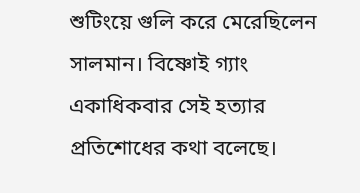শুটিংয়ে গুলি করে মেরেছিলেন সালমান। বিষ্ণোই গ্যাং একাধিকবার সেই হত্যার প্রতিশোধের কথা বলেছে।